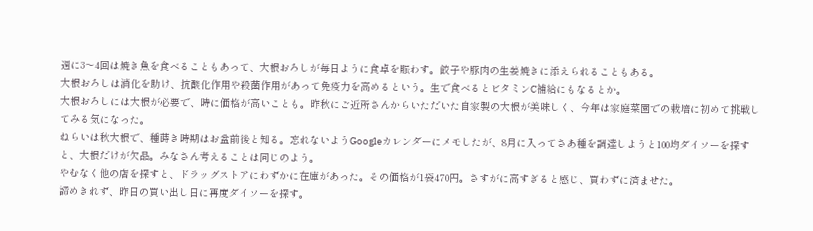週に3〜4回は焼き魚を食べることもあって、大根おろしが毎日ように食卓を賑わす。餃子や豚肉の生姜焼きに添えられることもある。
大根おろしは消化を助け、抗酸化作用や殺菌作用があって免疫力を高めるという。生で食べるとビタミンC補給にもなるとか。
大根おろしには大根が必要で、時に価格が高いことも。昨秋にご近所さんからいただいた自家製の大根が美味しく、今年は家庭菜園での栽培に初めて挑戦してみる気になった。
ねらいは秋大根で、種蒔き時期はお盆前後と知る。忘れないようGoogleカレンダーにメモしたが、8月に入ってさあ種を調達しようと100均ダイソーを探すと、大根だけが欠品。みなさん考えることは同じのよう。
やむなく他の店を探すと、ドラッグストアにわずかに在庫があった。その価格が1袋470円。さすがに高すぎると感じ、買わずに済ませた。
諦めきれず、昨日の買い出し日に再度ダイソーを探す。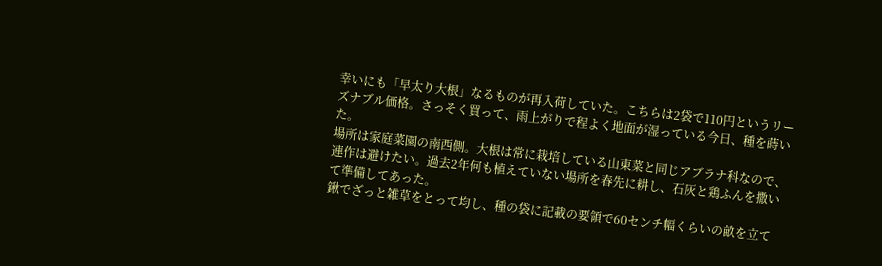幸いにも「早太り大根」なるものが再入荷していた。こちらは2袋で110円というリーズナブル価格。さっそく買って、雨上がりで程よく地面が湿っている今日、種を蒔いた。
場所は家庭菜園の南西側。大根は常に栽培している山東菜と同じアブラナ科なので、連作は避けたい。過去2年何も植えていない場所を春先に耕し、石灰と鶏ふんを撒いて準備してあった。
鍬でざっと雑草をとって均し、種の袋に記載の要領で60センチ幅くらいの畝を立て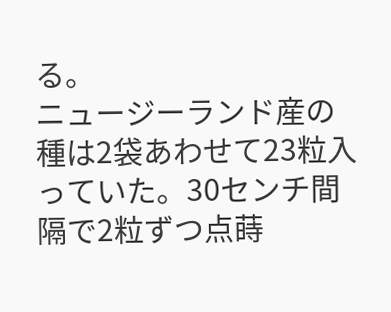る。
ニュージーランド産の種は2袋あわせて23粒入っていた。30センチ間隔で2粒ずつ点蒔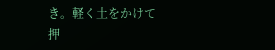き。軽く土をかけて押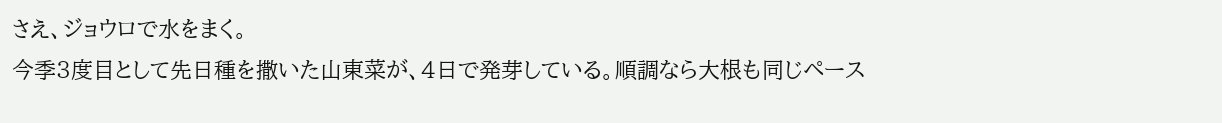さえ、ジョウロで水をまく。
今季3度目として先日種を撒いた山東菜が、4日で発芽している。順調なら大根も同じペース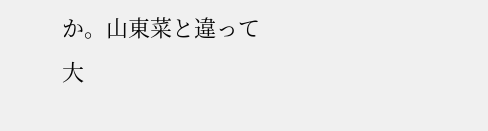か。山東菜と違って大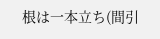根は一本立ち(間引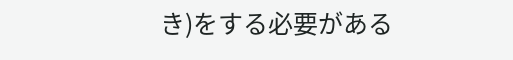き)をする必要がある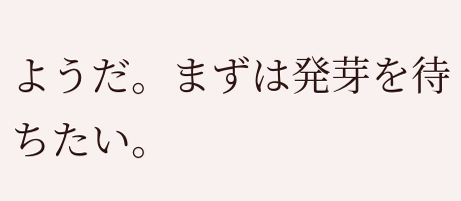ようだ。まずは発芽を待ちたい。